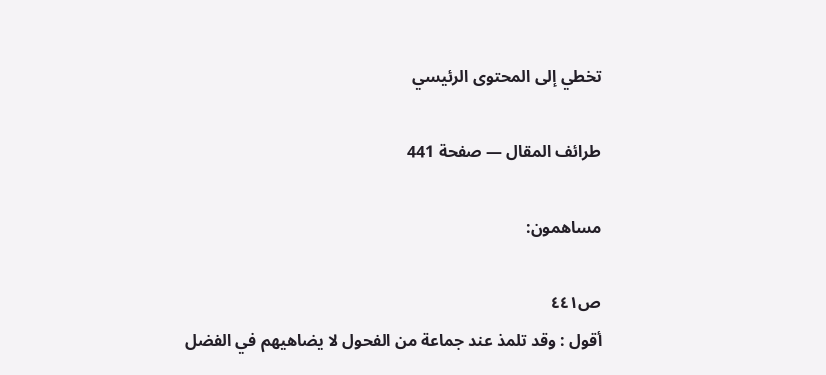تخطي إلى المحتوى الرئيسي

طرائف المقال — صفحة 441

مساهمون:

ص٤٤١
أقول : وقد تلمذ عند جماعة من الفحول لا يضاهيهم في الفضل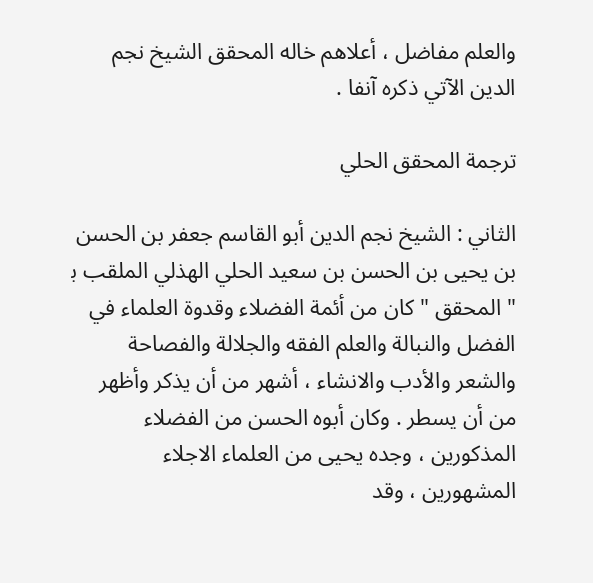والعلم مفاضل ، أعلاهم خاله المحقق الشيخ نجم الدين الآتي ذكره آنفا .

ترجمة المحقق الحلي

الثاني : الشيخ نجم الدين أبو القاسم جعفر بن الحسن بن يحيى بن الحسن بن سعيد الحلي الهذلي الملقب ب‍ " المحقق " كان من أئمة الفضلاء وقدوة العلماء في الفضل والنبالة والعلم الفقه والجلالة والفصاحة والشعر والأدب والانشاء ، أشهر من أن يذكر وأظهر من أن يسطر . وكان أبوه الحسن من الفضلاء المذكورين ، وجده يحيى من العلماء الاجلاء المشهورين ، وقد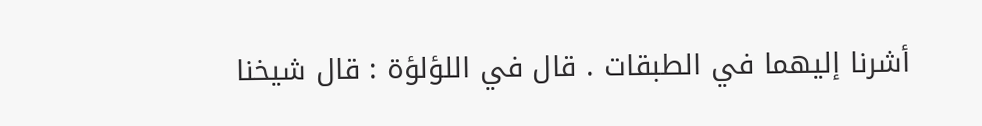أشرنا إليهما في الطبقات . قال في اللؤلؤة : قال شيخنا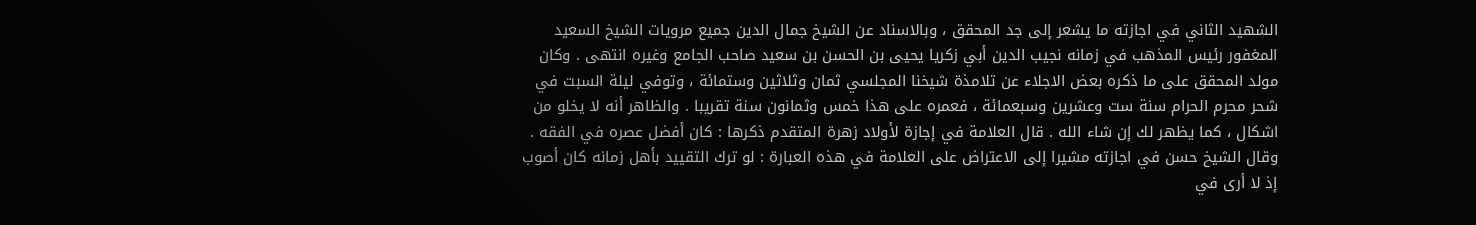الشهيد الثاني في اجازته ما يشعر إلى جد المحقق ، وبالاسناد عن الشيخ جمال الدين جميع مرويات الشيخ السعيد المغفور رئيس المذهب في زمانه نجيب الدين أبي زكريا يحيى بن الحسن بن سعيد صاحب الجامع وغيره انتهى . وكان مولد المحقق على ما ذكره بعض الاجلاء عن تلامذة شيخنا المجلسي ثمان وثلاثين وستمائة ، وتوفي ليلة السبت في شحر محرم الحرام سنة ست وعشرين وسبعمائة ، فعمره على هذا خمس وثمانون سنة تقريبا . والظاهر أنه لا يخلو من اشكال ، كما يظهر لك إن شاء الله . قال العلامة في إجازة لأولاد زهرة المتقدم ذكرها : كان أفضل عصره في الفقه . وقال الشيخ حسن في اجازته مشيرا إلى الاعتراض على العلامة في هذه العبارة : لو ترك التقييد بأهل زمانه كان أصوب إذ لا أرى في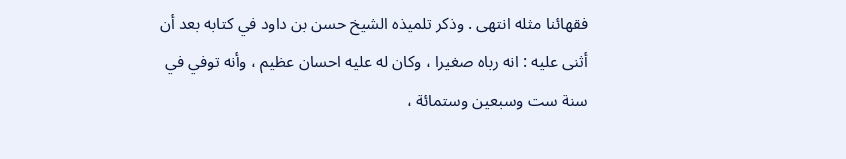فقهائنا مثله انتهى . وذكر تلميذه الشيخ حسن بن داود في كتابه بعد أن أثنى عليه : انه رباه صغيرا ، وكان له عليه احسان عظيم ، وأنه توفي في سنة ست وسبعين وستمائة ،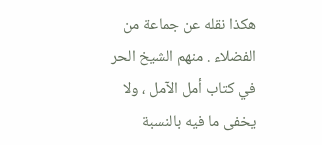هكذا نقله عن جماعة من الفضلاء . منهم الشيخ الحر في كتاب أمل الآمل ، ولا يخفى ما فيه بالنسبة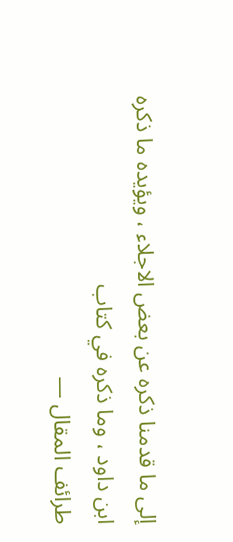إلى ما قدمنا ذكره عن بعض الاجلاء ، ويؤيده ما ذكره ابن داود ، وما ذكره في كتاب
طرائف المقال —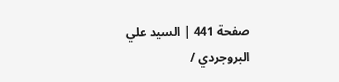صفحة 441 | السيد علي البروجردي /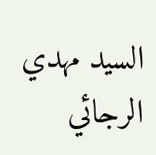السيد مهدي الرجائي